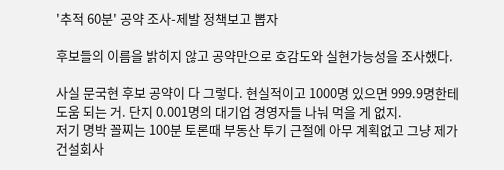'추적 60분' 공약 조사-제발 정책보고 뽑자

후보들의 이름을 밝히지 않고 공약만으로 호감도와 실현가능성을 조사했다.

사실 문국현 후보 공약이 다 그렇다. 현실적이고 1000명 있으면 999.9명한테 도움 되는 거. 단지 0.001명의 대기업 경영자들 나눠 먹을 게 없지.
저기 명박 꼴찌는 100분 토론때 부동산 투기 근절에 아무 계획없고 그냥 제가 건설회사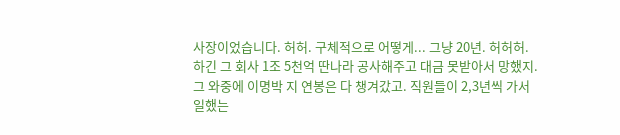사장이었습니다. 허허. 구체적으로 어떻게... 그냥 20년. 허허허. 하긴 그 회사 1조 5천억 딴나라 공사해주고 대금 못받아서 망했지. 그 와중에 이명박 지 연봉은 다 챙겨갔고. 직원들이 2,3년씩 가서 일했는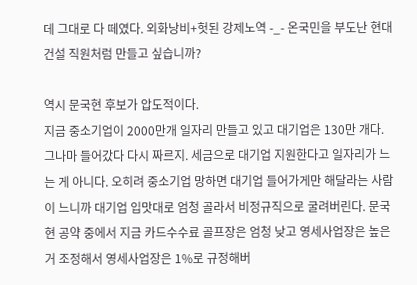데 그대로 다 떼였다. 외화낭비+헛된 강제노역 -_- 온국민을 부도난 현대건설 직원처럼 만들고 싶습니까?

역시 문국현 후보가 압도적이다.
지금 중소기업이 2000만개 일자리 만들고 있고 대기업은 130만 개다. 그나마 들어갔다 다시 짜르지. 세금으로 대기업 지원한다고 일자리가 느는 게 아니다. 오히려 중소기업 망하면 대기업 들어가게만 해달라는 사람이 느니까 대기업 입맛대로 엄청 골라서 비정규직으로 굴려버린다. 문국현 공약 중에서 지금 카드수수료 골프장은 엄청 낮고 영세사업장은 높은 거 조정해서 영세사업장은 1%로 규정해버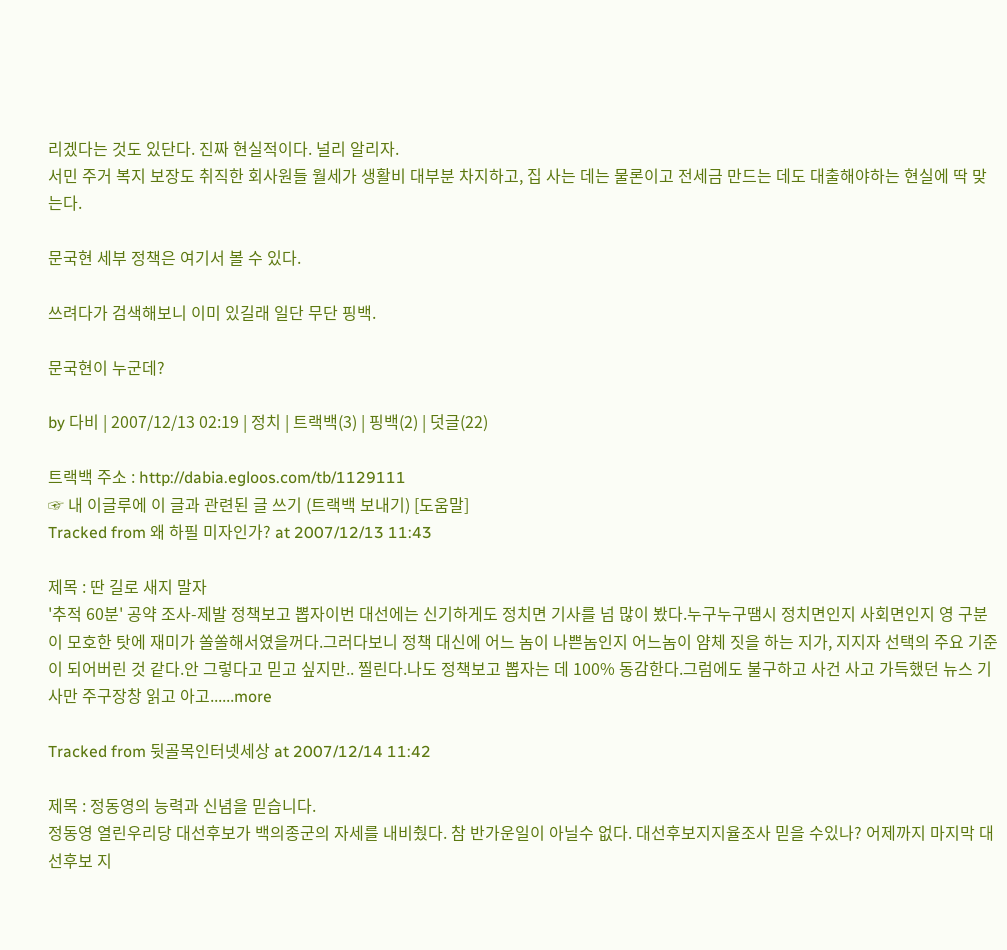리겠다는 것도 있단다. 진짜 현실적이다. 널리 알리자.
서민 주거 복지 보장도 취직한 회사원들 월세가 생활비 대부분 차지하고, 집 사는 데는 물론이고 전세금 만드는 데도 대출해야하는 현실에 딱 맞는다.

문국현 세부 정책은 여기서 볼 수 있다.

쓰려다가 검색해보니 이미 있길래 일단 무단 핑백.

문국현이 누군데?

by 다비 | 2007/12/13 02:19 | 정치 | 트랙백(3) | 핑백(2) | 덧글(22)

트랙백 주소 : http://dabia.egloos.com/tb/1129111
☞ 내 이글루에 이 글과 관련된 글 쓰기 (트랙백 보내기) [도움말]
Tracked from 왜 하필 미자인가? at 2007/12/13 11:43

제목 : 딴 길로 새지 말자
'추적 60분' 공약 조사-제발 정책보고 뽑자이번 대선에는 신기하게도 정치면 기사를 넘 많이 봤다.누구누구땜시 정치면인지 사회면인지 영 구분이 모호한 탓에 재미가 쏠쏠해서였을꺼다.그러다보니 정책 대신에 어느 놈이 나쁜놈인지 어느놈이 얌체 짓을 하는 지가, 지지자 선택의 주요 기준이 되어버린 것 같다.안 그렇다고 믿고 싶지만.. 찔린다.나도 정책보고 뽑자는 데 100% 동감한다.그럼에도 불구하고 사건 사고 가득했던 뉴스 기사만 주구장창 읽고 아고......more

Tracked from 뒷골목인터넷세상 at 2007/12/14 11:42

제목 : 정동영의 능력과 신념을 믿습니다.
정동영 열린우리당 대선후보가 백의종군의 자세를 내비췄다. 참 반가운일이 아닐수 없다. 대선후보지지율조사 믿을 수있나? 어제까지 마지막 대선후보 지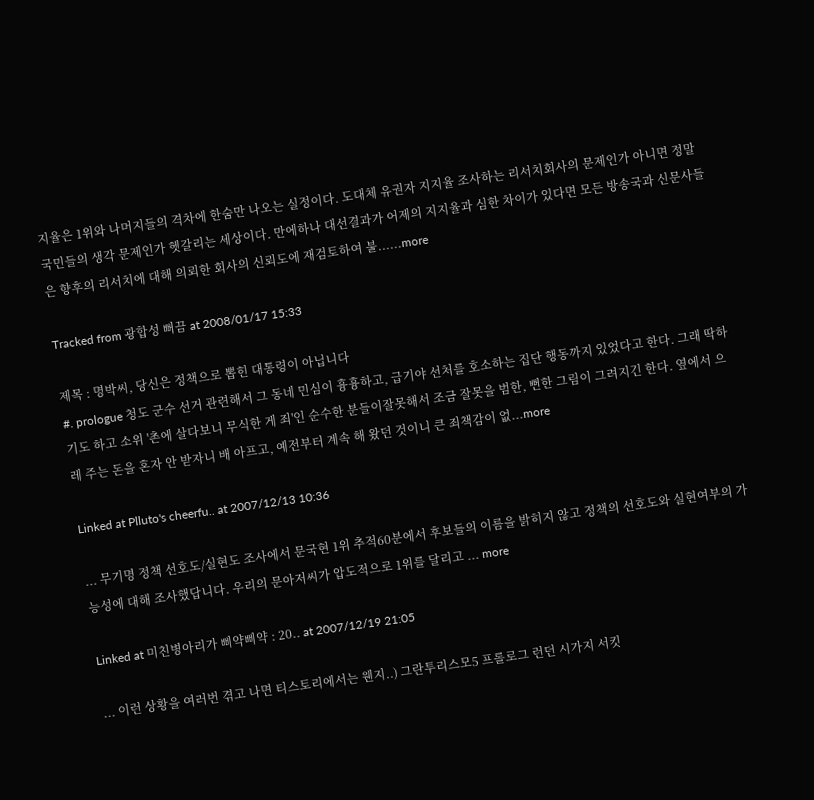지율은 1위와 나머지들의 격차에 한숨만 나오는 실정이다. 도대체 유권자 지지율 조사하는 리서치회사의 문제인가 아니면 정말 국민들의 생각 문제인가 헷갈리는 세상이다. 만에하나 대선결과가 어제의 지지율과 심한 차이가 있다면 모든 방송국과 신문사들은 향후의 리서치에 대해 의뢰한 회사의 신뢰도에 재검토하여 불......more

Tracked from 광합성 뻐끔 at 2008/01/17 15:33

제목 : 명박씨, 당신은 정책으로 뽑힌 대통령이 아닙니다
#. prologue 청도 군수 선거 관련해서 그 동네 민심이 흉흉하고, 급기야 선처를 호소하는 집단 행동까지 있었다고 한다. 그래 딱하기도 하고 소위 '촌에 살다보니 무식한 게 죄'인 순수한 분들이잘못해서 조금 잘못을 범한, 뻔한 그림이 그려지긴 한다. 옆에서 으레 주는 돈을 혼자 안 받자니 배 아프고, 예전부터 계속 해 왔던 것이니 큰 죄책감이 없...more

Linked at Plluto's cheerfu.. at 2007/12/13 10:36

... 무기명 정책 선호도/실현도 조사에서 문국현 1위 추적60분에서 후보들의 이름을 밝히지 않고 정책의 선호도와 실현여부의 가능성에 대해 조사했답니다. 우리의 문아저씨가 압도적으로 1위를 달리고 ... more

Linked at 미친병아리가 삐약삐약 : 20.. at 2007/12/19 21:05

... 이런 상황을 여러번 겪고 나면 티스토리에서는 웬지..) 그란투리스모5 프롤로그 런던 시가지 서킷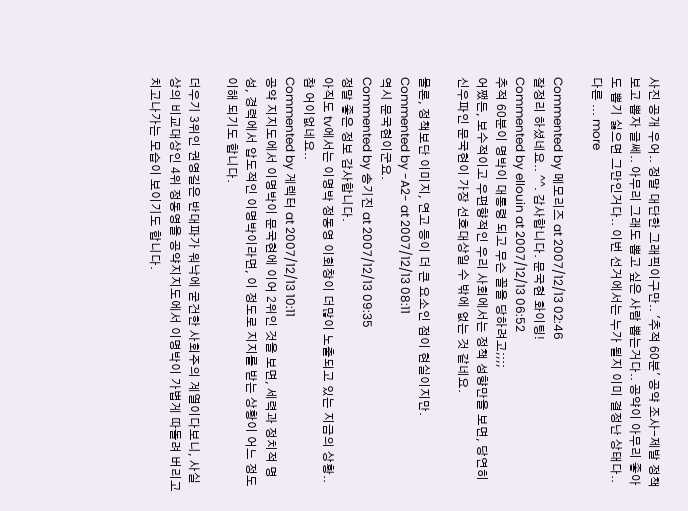사진 공개 우어.. 정말 대단한 그래픽이구만.. '추적 60분' 공약 조사-제발 정책보고 뽑자 글쎄.. 아무리 그래도 뽑고 싶은 사람 뽑는거다.. 공약이 아무리 좋아도 뽑기 싫으면 그만인거다.. 이번 선거에서는 누가 될지 이미 결정난 상태다.. 다른 ... more

Commented by 메모리즈 at 2007/12/13 02:46
잘정리 하셨네요.. ^^. 감사합니다. 문국현 화이팅!
Commented by ellouin at 2007/12/13 06:52
추적 60분이 명박이 대통령 되고 무슨 꼴을 당하려고;;;;
어쨌든, 보수적이고 우편향적인 우리 사회에서는 정책 성향만을 보면, 당연히 신우파인 문국현이 가장 선호대상일 수 밖에 없는 것 같네요.

물론, 정책보단 이미지, 연고 등이 더 큰 요소인 점이 현실이지만.
Commented by -A2- at 2007/12/13 08:11
역시 문국현이군요.
Commented by 송기진 at 2007/12/13 09:35
정말 좋은 정보 감사합니다.
아직도 tv에서는 이명박 정동영 이회창이 더많이 노출되고 있는 지금의 상황..
참 어이없네요..
Commented by 게렉터 at 2007/12/13 10:11
공약 지지도에서 이명박이 문국현에 이어 2위인 것을 보면, 세력과 정치적 명성, 경력에서 압도적인 이명박이라면, 이 정도로 지지를 받는 상황이 어느 정도 이해 되기도 합니다.

더우기 3위인 권영길은 반대파가 워낙에 굳건한 사회주의 계열이다보니, 사실상의 비교대상인 4위 정동영을 공약지지도에서 이명박이 가볍게 따돌려 버리고 치고나가는 모습이 보이기도 합니다.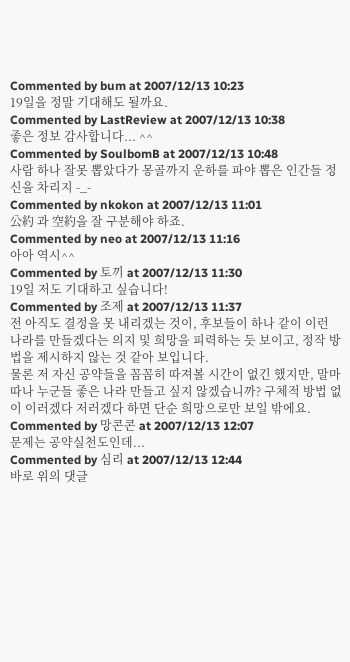Commented by bum at 2007/12/13 10:23
19일을 정말 기대해도 될까요.
Commented by LastReview at 2007/12/13 10:38
좋은 정보 감사합니다... ^^
Commented by SoulbomB at 2007/12/13 10:48
사람 하나 잘못 뽑았다가 몽골까지 운하를 파야 뽑은 인간들 정신을 차리지 -_-
Commented by nkokon at 2007/12/13 11:01
公約 과 空約을 잘 구분해야 하죠.
Commented by neo at 2007/12/13 11:16
아아 역시^^
Commented by 토끼 at 2007/12/13 11:30
19일 저도 기대하고 싶습니다!
Commented by 조제 at 2007/12/13 11:37
전 아직도 결정을 못 내리겠는 것이, 후보들이 하나 같이 이런 나라를 만들겠다는 의지 및 희망을 피력하는 듯 보이고, 정작 방법을 제시하지 않는 것 같아 보입니다.
물론 저 자신 공약들을 꼼꼼히 따져볼 시간이 없긴 했지만, 말마따나 누군들 좋은 나라 만들고 싶지 않겠습니까? 구체적 방법 없이 이러겠다 저러겠다 하면 단순 희망으로만 보일 밖에요.
Commented by 망콘콘 at 2007/12/13 12:07
문제는 공약실천도인데...
Commented by 심리 at 2007/12/13 12:44
바로 위의 댓글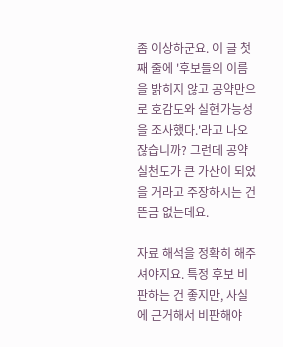좀 이상하군요. 이 글 첫째 줄에 '후보들의 이름을 밝히지 않고 공약만으로 호감도와 실현가능성을 조사했다.'라고 나오잖습니까? 그런데 공약실천도가 큰 가산이 되었을 거라고 주장하시는 건 뜬금 없는데요.

자료 해석을 정확히 해주셔야지요. 특정 후보 비판하는 건 좋지만, 사실에 근거해서 비판해야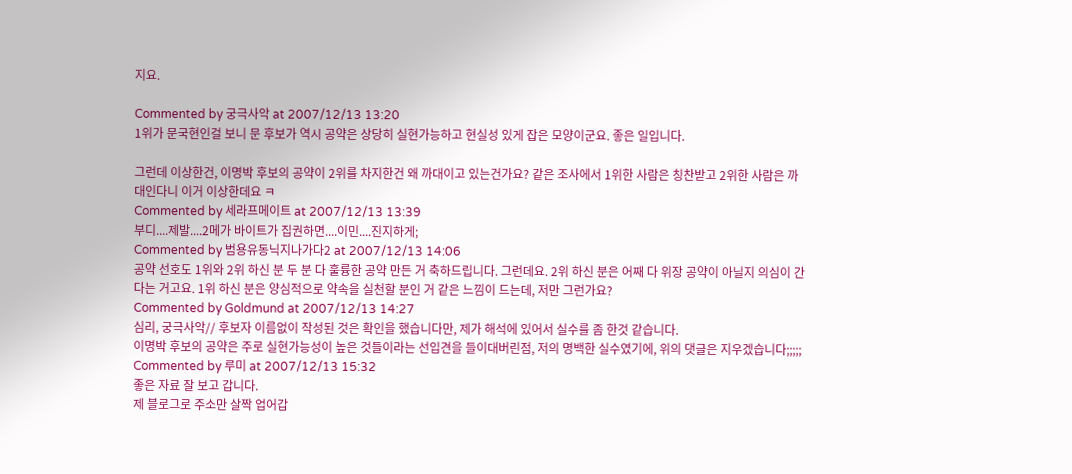지요.

Commented by 궁극사악 at 2007/12/13 13:20
1위가 문국현인걸 보니 문 후보가 역시 공약은 상당히 실현가능하고 현실성 있게 잡은 모양이군요. 좋은 일입니다.

그런데 이상한건, 이명박 후보의 공약이 2위를 차지한건 왜 까대이고 있는건가요? 같은 조사에서 1위한 사람은 칭찬받고 2위한 사람은 까대인다니 이거 이상한데요 ㅋ
Commented by 세라프메이트 at 2007/12/13 13:39
부디....제발....2메가 바이트가 집권하면....이민....진지하게;
Commented by 범용유동닉지나가다2 at 2007/12/13 14:06
공약 선호도 1위와 2위 하신 분 두 분 다 훌륭한 공약 만든 거 축하드립니다. 그런데요. 2위 하신 분은 어째 다 위장 공약이 아닐지 의심이 간다는 거고요. 1위 하신 분은 양심적으로 약속을 실천할 분인 거 같은 느낌이 드는데, 저만 그런가요?
Commented by Goldmund at 2007/12/13 14:27
심리, 궁극사악// 후보자 이름없이 작성된 것은 확인을 했습니다만, 제가 해석에 있어서 실수를 좀 한것 같습니다.
이명박 후보의 공약은 주로 실현가능성이 높은 것들이라는 선입견을 들이대버린점, 저의 명백한 실수였기에, 위의 댓글은 지우겠습니다;;;;;
Commented by 루미 at 2007/12/13 15:32
좋은 자료 잘 보고 갑니다.
제 블로그로 주소만 살짝 업어갑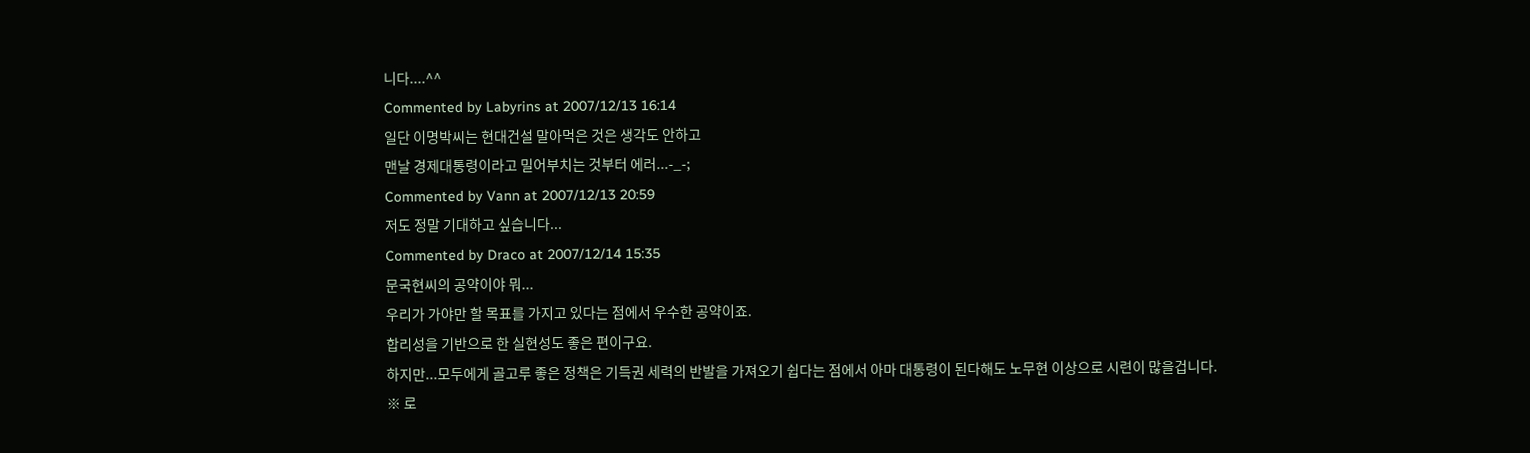니다....^^
Commented by Labyrins at 2007/12/13 16:14
일단 이명박씨는 현대건설 말아먹은 것은 생각도 안하고
맨날 경제대통령이라고 밀어부치는 것부터 에러...-_-;
Commented by Vann at 2007/12/13 20:59
저도 정말 기대하고 싶습니다...
Commented by Draco at 2007/12/14 15:35
문국현씨의 공약이야 뭐...
우리가 가야만 할 목표를 가지고 있다는 점에서 우수한 공약이죠.
합리성을 기반으로 한 실현성도 좋은 편이구요.
하지만...모두에게 골고루 좋은 정책은 기득권 세력의 반발을 가져오기 쉽다는 점에서 아마 대통령이 된다해도 노무현 이상으로 시련이 많을겁니다.
※ 로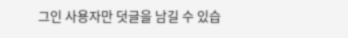그인 사용자만 덧글을 남길 수 있습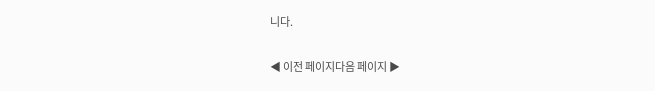니다.

◀ 이전 페이지다음 페이지 ▶